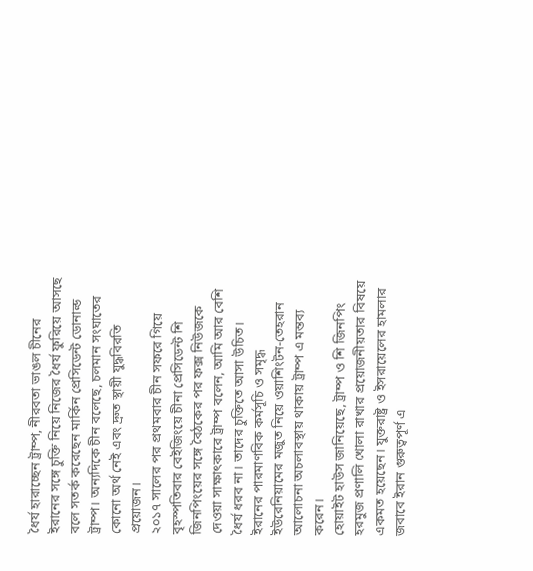ধৈর্য হারাচ্ছেন ট্রাম্প, নীরবতা ভাঙল চীনের
ইরানের সঙ্গে চুক্তি নিয়ে নিজের ধৈর্য ফুরিয়ে আসছে বলে সতর্ক করেছেন মার্কিন প্রেসিডেন্ট ডোনাল্ড ট্রাম্প। অন্যদিকে চীন বলেছে, চলমান সংঘাতের কোনো অর্থ নেই এবং দ্রুত স্থায়ী যুদ্ধবিরতি প্রয়োজন।
২০১৭ সালের পর প্রথমবার চীন সফরে গিয়ে বৃহস্পতিবার বেইজিংয়ে চীনা প্রেসিডেন্ট শি জিনপিংয়ের সঙ্গে বৈঠকের পর ফক্স নিউজকে দেওয়া সাক্ষাৎকারে ট্রাম্প বলেন, আমি আর বেশি ধৈর্য ধরব না। তাদের চুক্তিতে আসা উচিত।
ইরানের পারমাণবিক কর্মসূচি ও সমৃদ্ধ ইউরেনিয়ামের মজুত নিয়ে ওয়াশিংটন-তেহরান আলোচনা অচলাবস্থায় থাকায় ট্রাম্প এ মন্তব্য করেন।
হোয়াইট হাউস জানিয়েছে, ট্রাম্প ও শি জিনপিং হরমুজ প্রণালি খোলা রাখার প্রয়োজনীয়তার বিষয়ে একমত হয়েছেন। যুক্তরাষ্ট্র ও ইসরায়েলের হামলার জবাবে ইরান গুরুত্বপূর্ণ এ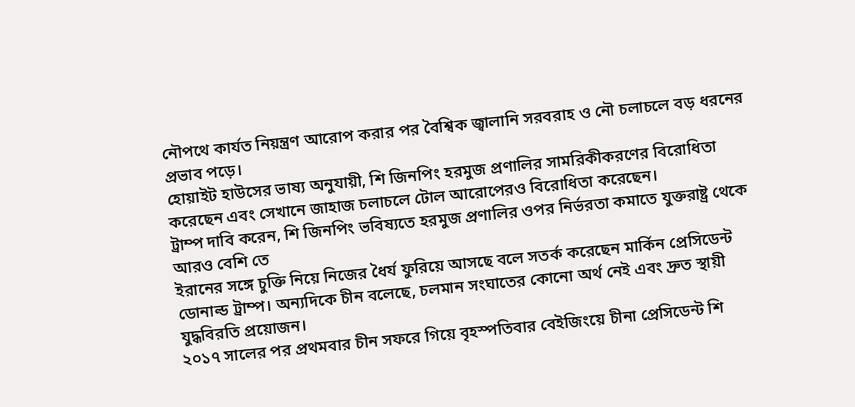নৌপথে কার্যত নিয়ন্ত্রণ আরোপ করার পর বৈশ্বিক জ্বালানি সরবরাহ ও নৌ চলাচলে বড় ধরনের প্রভাব পড়ে।
হোয়াইট হাউসের ভাষ্য অনুযায়ী, শি জিনপিং হরমুজ প্রণালির সামরিকীকরণের বিরোধিতা করেছেন এবং সেখানে জাহাজ চলাচলে টোল আরোপেরও বিরোধিতা করেছেন।
ট্রাম্প দাবি করেন, শি জিনপিং ভবিষ্যতে হরমুজ প্রণালির ওপর নির্ভরতা কমাতে যুক্তরাষ্ট্র থেকে আরও বেশি তে
ইরানের সঙ্গে চুক্তি নিয়ে নিজের ধৈর্য ফুরিয়ে আসছে বলে সতর্ক করেছেন মার্কিন প্রেসিডেন্ট ডোনাল্ড ট্রাম্প। অন্যদিকে চীন বলেছে, চলমান সংঘাতের কোনো অর্থ নেই এবং দ্রুত স্থায়ী যুদ্ধবিরতি প্রয়োজন।
২০১৭ সালের পর প্রথমবার চীন সফরে গিয়ে বৃহস্পতিবার বেইজিংয়ে চীনা প্রেসিডেন্ট শি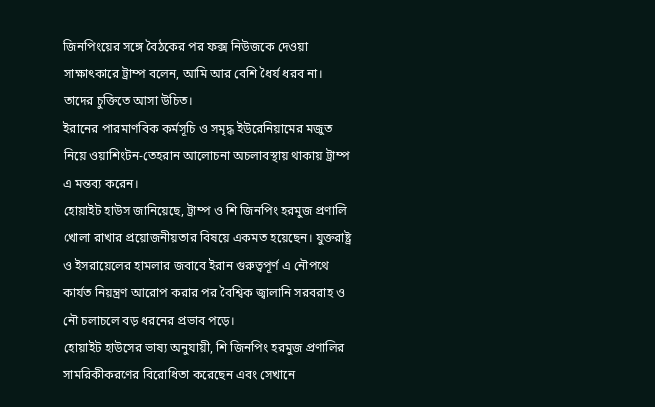জিনপিংয়ের সঙ্গে বৈঠকের পর ফক্স নিউজকে দেওয়া সাক্ষাৎকারে ট্রাম্প বলেন, আমি আর বেশি ধৈর্য ধরব না। তাদের চুক্তিতে আসা উচিত।
ইরানের পারমাণবিক কর্মসূচি ও সমৃদ্ধ ইউরেনিয়ামের মজুত নিয়ে ওয়াশিংটন-তেহরান আলোচনা অচলাবস্থায় থাকায় ট্রাম্প এ মন্তব্য করেন।
হোয়াইট হাউস জানিয়েছে, ট্রাম্প ও শি জিনপিং হরমুজ প্রণালি খোলা রাখার প্রয়োজনীয়তার বিষয়ে একমত হয়েছেন। যুক্তরাষ্ট্র ও ইসরায়েলের হামলার জবাবে ইরান গুরুত্বপূর্ণ এ নৌপথে কার্যত নিয়ন্ত্রণ আরোপ করার পর বৈশ্বিক জ্বালানি সরবরাহ ও নৌ চলাচলে বড় ধরনের প্রভাব পড়ে।
হোয়াইট হাউসের ভাষ্য অনুযায়ী, শি জিনপিং হরমুজ প্রণালির সামরিকীকরণের বিরোধিতা করেছেন এবং সেখানে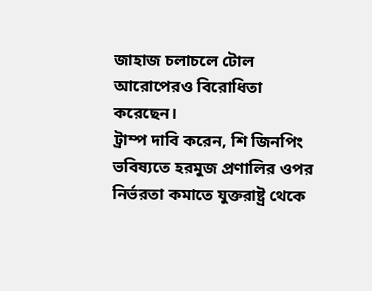জাহাজ চলাচলে টোল আরোপেরও বিরোধিতা করেছেন।
ট্রাম্প দাবি করেন, শি জিনপিং ভবিষ্যতে হরমুজ প্রণালির ওপর নির্ভরতা কমাতে যুক্তরাষ্ট্র থেকে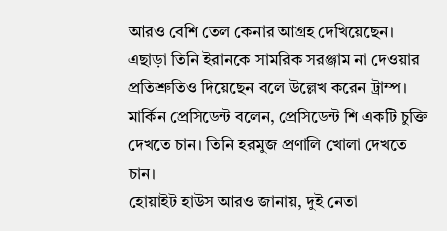আরও বেশি তেল কেনার আগ্রহ দেখিয়েছেন। এছাড়া তিনি ইরানকে সামরিক সরঞ্জাম না দেওয়ার প্রতিশ্রুতিও দিয়েছেন বলে উল্লেখ করেন ট্রাম্প।
মার্কিন প্রেসিডেন্ট বলেন, প্রেসিডেন্ট শি একটি চুক্তি দেখতে চান। তিনি হরমুজ প্রণালি খোলা দেখতে চান।
হোয়াইট হাউস আরও জানায়, দুই নেতা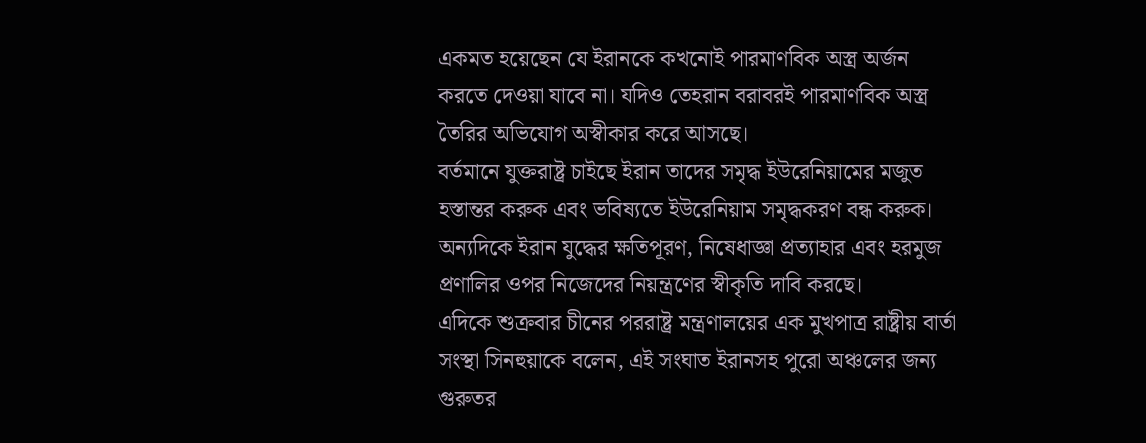একমত হয়েছেন যে ইরানকে কখনোই পারমাণবিক অস্ত্র অর্জন করতে দেওয়া যাবে না। যদিও তেহরান বরাবরই পারমাণবিক অস্ত্র তৈরির অভিযোগ অস্বীকার করে আসছে।
বর্তমানে যুক্তরাষ্ট্র চাইছে ইরান তাদের সমৃদ্ধ ইউরেনিয়ামের মজুত হস্তান্তর করুক এবং ভবিষ্যতে ইউরেনিয়াম সমৃদ্ধকরণ বন্ধ করুক। অন্যদিকে ইরান যুদ্ধের ক্ষতিপূরণ, নিষেধাজ্ঞা প্রত্যাহার এবং হরমুজ প্রণালির ওপর নিজেদের নিয়ন্ত্রণের স্বীকৃতি দাবি করছে।
এদিকে শুক্রবার চীনের পররাষ্ট্র মন্ত্রণালয়ের এক মুখপাত্র রাষ্ট্রীয় বার্তা সংস্থা সিনহুয়াকে বলেন, এই সংঘাত ইরানসহ পুরো অঞ্চলের জন্য গুরুতর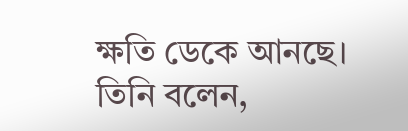ক্ষতি ডেকে আনছে।
তিনি বলেন,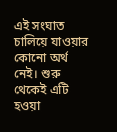এই সংঘাত চালিয়ে যাওয়ার কোনো অর্থ নেই। শুরু থেকেই এটি হওয়া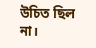উচিত ছিল না।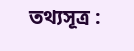তথ্যসূত্র :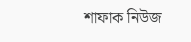শাফাক নিউজ